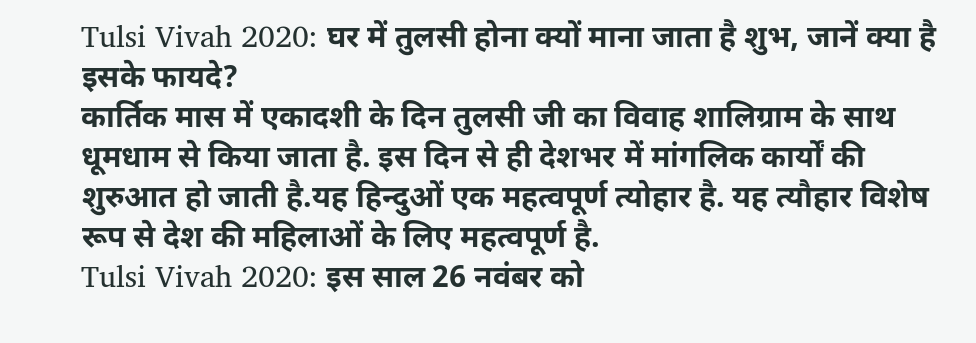Tulsi Vivah 2020: घर में तुलसी होना क्यों माना जाता है शुभ, जानें क्या है इसके फायदे?
कार्तिक मास में एकादशी के दिन तुलसी जी का विवाह शालिग्राम के साथ धूमधाम से किया जाता है. इस दिन से ही देशभर में मांगलिक कार्यों की शुरुआत हो जाती है.यह हिन्दुओं एक महत्वपूर्ण त्योहार है. यह त्यौहार विशेष रूप से देश की महिलाओं के लिए महत्वपूर्ण है.
Tulsi Vivah 2020: इस साल 26 नवंबर को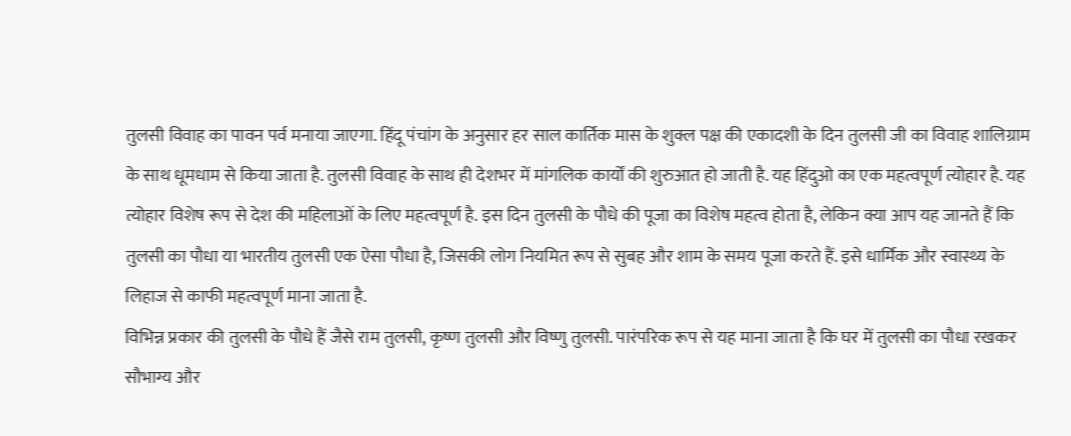तुलसी विवाह का पावन पर्व मनाया जाएगा. हिंदू पंचांग के अनुसार हर साल कार्तिक मास के शुक्ल पक्ष की एकादशी के दिन तुलसी जी का विवाह शालिग्राम के साथ धूमधाम से किया जाता है. तुलसी विवाह के साथ ही देशभर में मांगलिक कार्यों की शुरुआत हो जाती है. यह हिंदुओ का एक महत्वपूर्ण त्योहार है. यह त्योहार विशेष रूप से देश की महिलाओं के लिए महत्वपूर्ण है. इस दिन तुलसी के पौधे की पूजा का विशेष महत्व होता है, लेकिन क्या आप यह जानते हैं कि तुलसी का पौधा या भारतीय तुलसी एक ऐसा पौधा है, जिसकी लोग नियमित रूप से सुबह और शाम के समय पूजा करते हैं. इसे धार्मिक और स्वास्थ्य के लिहाज से काफी महत्वपूर्ण माना जाता है.
विभिन्न प्रकार की तुलसी के पौधे हैं जैसे राम तुलसी, कृष्ण तुलसी और विष्णु तुलसी. पारंपरिक रूप से यह माना जाता है कि घर में तुलसी का पौधा रखकर सौभाग्य और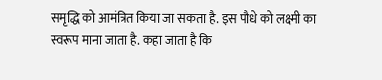समृद्धि को आमंत्रित किया जा सकता है. इस पौधे को लक्ष्मी का स्वरूप माना जाता है. कहा जाता है कि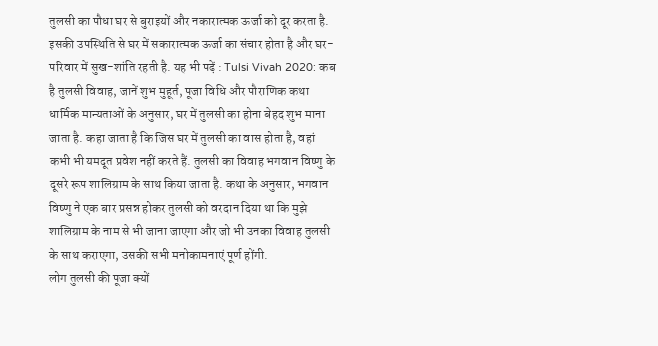तुलसी का पौधा घर से बुराइयों और नकारात्मक ऊर्जा को दूर करता है. इसकी उपस्थिति से घर में सकारात्मक ऊर्जा का संचार होता है और घर-परिवार में सुख-शांति रहती है. यह भी पढ़ें : Tulsi Vivah 2020: कब है तुलसी विवाह, जानें शुभ मुहूर्त, पूजा विधि और पौराणिक कथा
धार्मिक मान्यताओं के अनुसार, घर में तुलसी का होना बेहद शुभ माना जाता है. कहा जाता है कि जिस घर में तुलसी का वास होता है, वहां कभी भी यमदूत प्रवेश नहीं करते हैं. तुलसी का विवाह भगवान विष्णु के दूसरे रूप शालिग्राम के साथ किया जाता है. कथा के अनुसार, भगवान विष्णु ने एक बार प्रसन्न होकर तुलसी को वरदान दिया था कि मुझे शालिग्राम के नाम से भी जाना जाएगा और जो भी उनका विवाह तुलसी के साथ कराएगा, उसकी सभी मनोकामनाएं पूर्ण होंगी.
लोग तुलसी की पूजा क्यों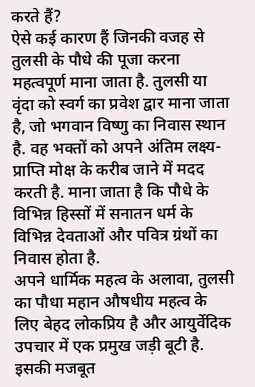करते हैं?
ऐसे कई कारण हैं जिनकी वजह से तुलसी के पौधे की पूजा करना महत्वपूर्ण माना जाता है. तुलसी या वृंदा को स्वर्ग का प्रवेश द्वार माना जाता है, जो भगवान विष्णु का निवास स्थान है. वह भक्तों को अपने अंतिम लक्ष्य-प्राप्ति मोक्ष के करीब जाने में मदद करती है. माना जाता है कि पौधे के विभिन्न हिस्सों में सनातन धर्म के विभिन्न देवताओं और पवित्र ग्रंथों का निवास होता है.
अपने धार्मिक महत्व के अलावा, तुलसी का पौधा महान औषधीय महत्व के लिए बेहद लोकप्रिय है और आयुर्वेदिक उपचार में एक प्रमुख जड़ी बूटी है. इसकी मजबूत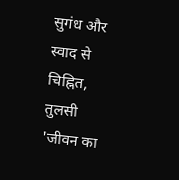सुगंध और स्वाद से चिह्नित, तुलसी 'जीवन का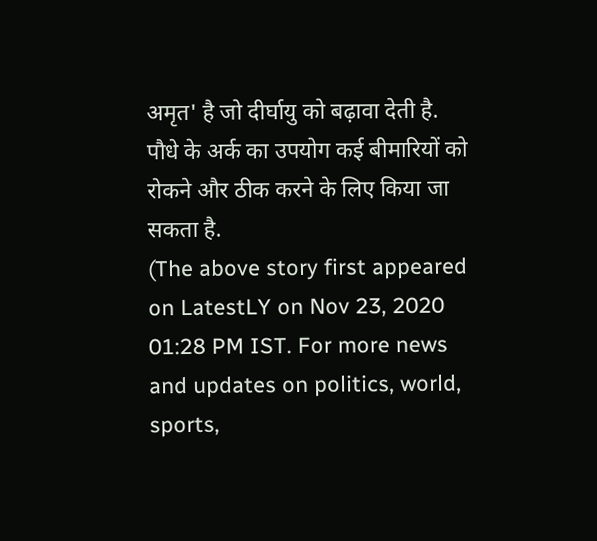अमृत' है जो दीर्घायु को बढ़ावा देती है. पौधे के अर्क का उपयोग कई बीमारियों को रोकने और ठीक करने के लिए किया जा सकता है.
(The above story first appeared on LatestLY on Nov 23, 2020 01:28 PM IST. For more news and updates on politics, world, sports,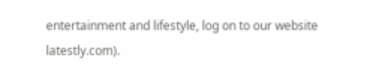entertainment and lifestyle, log on to our website latestly.com).